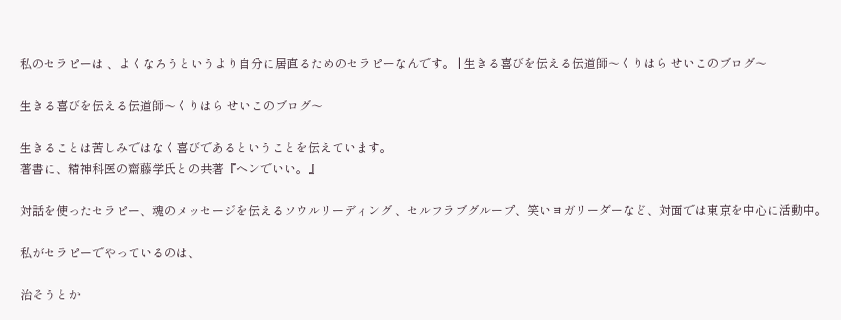私のセラピーは 、よくなろうというより自分に居直るためのセラピーなんです。 | 生きる喜びを伝える伝道師〜くりはら せいこのブログ〜

生きる喜びを伝える伝道師〜くりはら せいこのブログ〜

生きることは苦しみではなく喜びであるということを伝えています。
著書に、精神科医の齋藤学氏との共著『ヘンでいい。』

対話を使ったセラピー、魂のメッセージを伝えるソウルリーディング 、セルフラブグループ、笑いヨガリーダーなど、対面では東京を中心に活動中。

私がセラピーでやっているのは、

治そうとか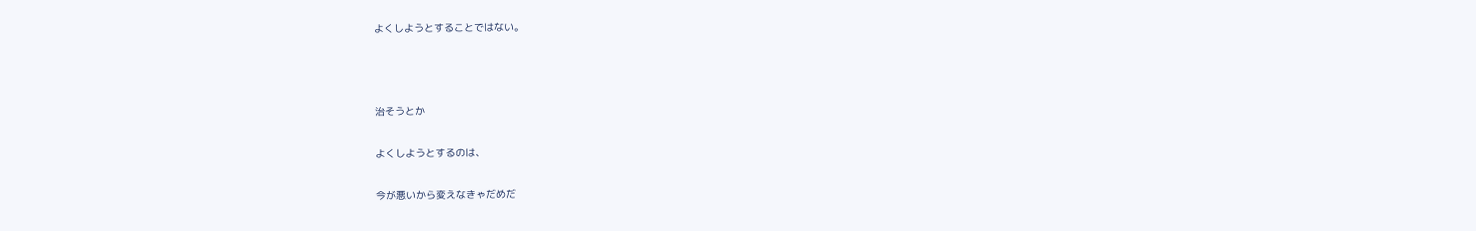よくしようとすることではない。



治そうとか

よくしようとするのは、

今が悪いから変えなきゃだめだ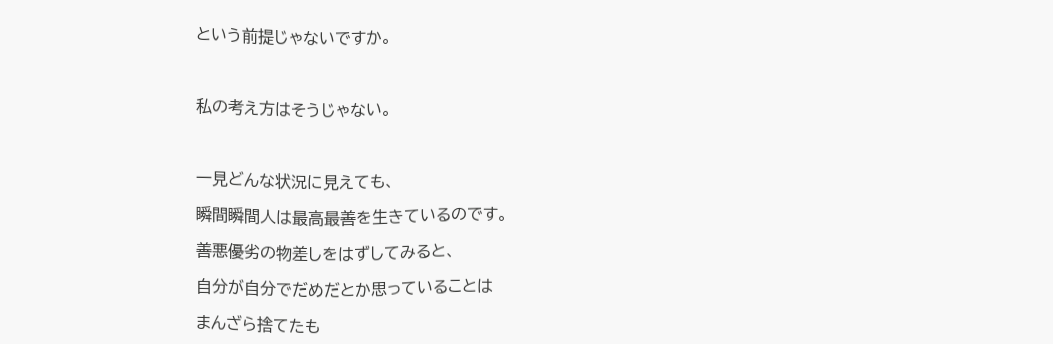という前提じゃないですか。



私の考え方はそうじゃない。



一見どんな状況に見えても、

瞬間瞬間人は最高最善を生きているのです。

善悪優劣の物差しをはずしてみると、

自分が自分でだめだとか思っていることは

まんざら捨てたも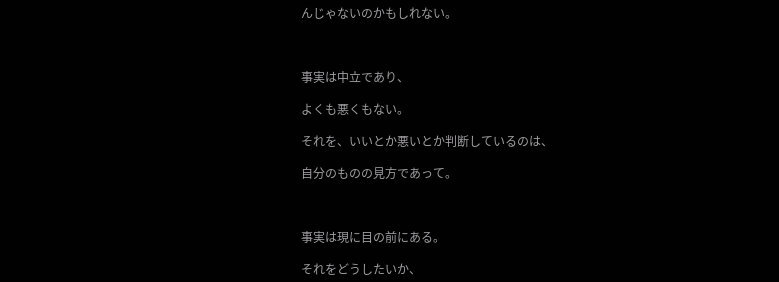んじゃないのかもしれない。



事実は中立であり、

よくも悪くもない。

それを、いいとか悪いとか判断しているのは、

自分のものの見方であって。



事実は現に目の前にある。

それをどうしたいか、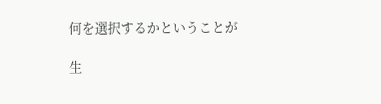何を選択するかということが

生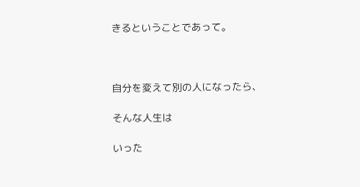きるということであって。



自分を変えて別の人になったら、

そんな人生は

いった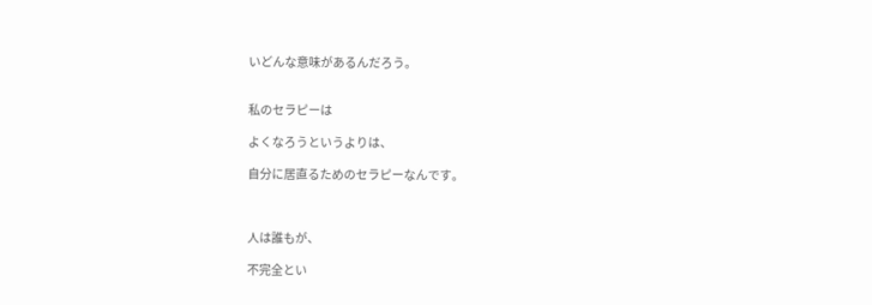いどんな意味があるんだろう。


私のセラピーは

よくなろうというよりは、

自分に居直るためのセラピーなんです。



人は誰もが、

不完全とい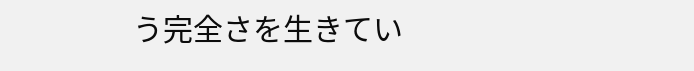う完全さを生きてい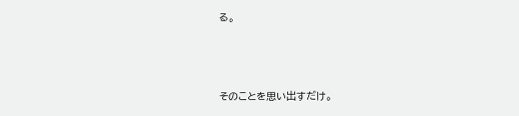る。



そのことを思い出すだけ。